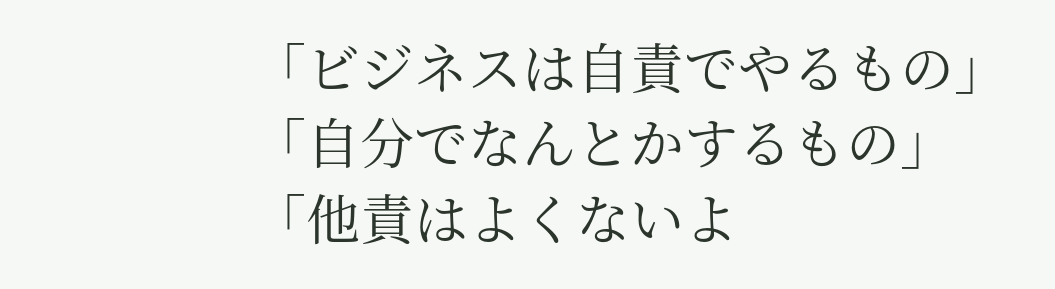「ビジネスは自責でやるもの」
「自分でなんとかするもの」
「他責はよくないよ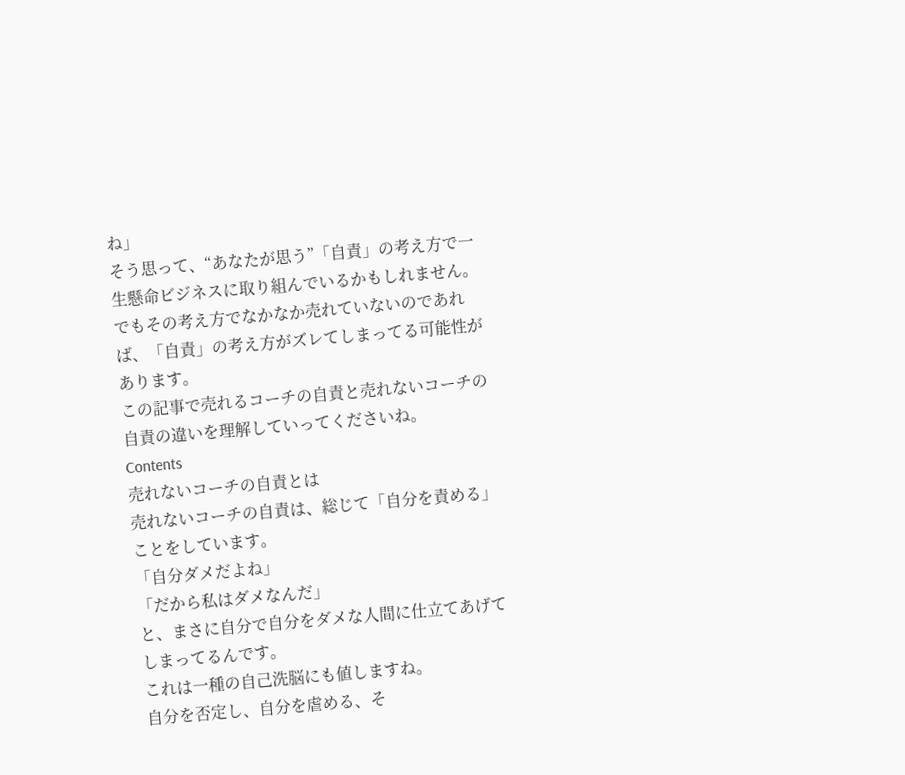ね」
そう思って、“あなたが思う”「自責」の考え方で一生懸命ビジネスに取り組んでいるかもしれません。
でもその考え方でなかなか売れていないのであれば、「自責」の考え方がズレてしまってる可能性があります。
この記事で売れるコーチの自責と売れないコーチの自責の違いを理解していってくださいね。
Contents
売れないコーチの自責とは
売れないコーチの自責は、総じて「自分を責める」ことをしています。
「自分ダメだよね」
「だから私はダメなんだ」
と、まさに自分で自分をダメな人間に仕立てあげてしまってるんです。
これは一種の自己洗脳にも値しますね。
自分を否定し、自分を虐める、そ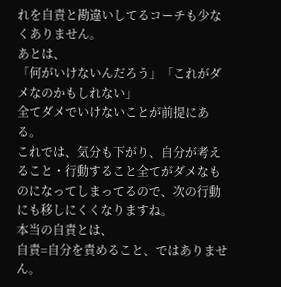れを自責と勘違いしてるコーチも少なくありません。
あとは、
「何がいけないんだろう」「これがダメなのかもしれない」
全てダメでいけないことが前提にある。
これでは、気分も下がり、自分が考えること・行動すること全てがダメなものになってしまってるので、次の行動にも移しにくくなりますね。
本当の自責とは、
自責=自分を責めること、ではありません。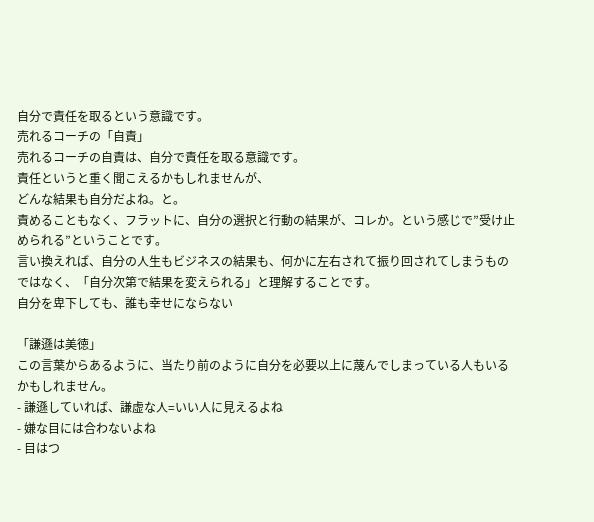自分で責任を取るという意識です。
売れるコーチの「自責」
売れるコーチの自責は、自分で責任を取る意識です。
責任というと重く聞こえるかもしれませんが、
どんな結果も自分だよね。と。
責めることもなく、フラットに、自分の選択と行動の結果が、コレか。という感じで”受け止められる”ということです。
言い換えれば、自分の人生もビジネスの結果も、何かに左右されて振り回されてしまうものではなく、「自分次第で結果を変えられる」と理解することです。
自分を卑下しても、誰も幸せにならない

「謙遜は美徳」
この言葉からあるように、当たり前のように自分を必要以上に蔑んでしまっている人もいるかもしれません。
- 謙遜していれば、謙虚な人=いい人に見えるよね
- 嫌な目には合わないよね
- 目はつ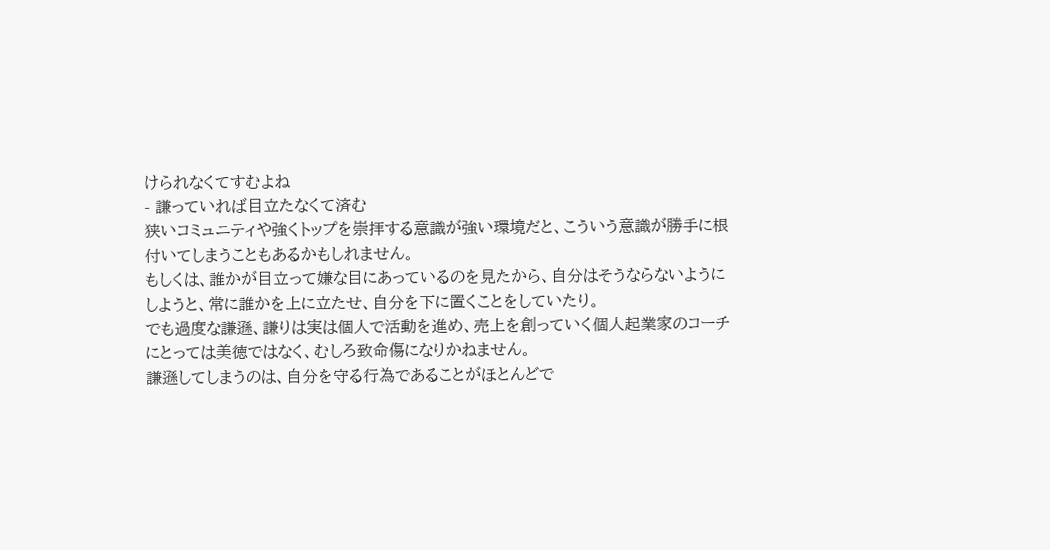けられなくてすむよね
- 謙っていれば目立たなくて済む
狭いコミュニティや強くトップを崇拝する意識が強い環境だと、こういう意識が勝手に根付いてしまうこともあるかもしれません。
もしくは、誰かが目立って嫌な目にあっているのを見たから、自分はそうならないようにしようと、常に誰かを上に立たせ、自分を下に置くことをしていたり。
でも過度な謙遜、謙りは実は個人で活動を進め、売上を創っていく個人起業家のコーチにとっては美徳ではなく、むしろ致命傷になりかねません。
謙遜してしまうのは、自分を守る行為であることがほとんどで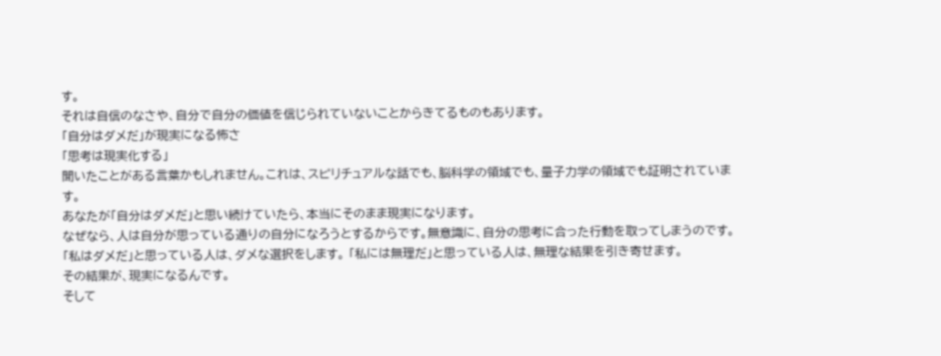す。
それは自信のなさや、自分で自分の価値を信じられていないことからきてるものもあります。
「自分はダメだ」が現実になる怖さ
「思考は現実化する」
聞いたことがある言葉かもしれません。これは、スピリチュアルな話でも、脳科学の領域でも、量子力学の領域でも証明されています。
あなたが「自分はダメだ」と思い続けていたら、本当にそのまま現実になります。
なぜなら、人は自分が思っている通りの自分になろうとするからです。無意識に、自分の思考に合った行動を取ってしまうのです。
「私はダメだ」と思っている人は、ダメな選択をします。 「私には無理だ」と思っている人は、無理な結果を引き寄せます。
その結果が、現実になるんです。
そして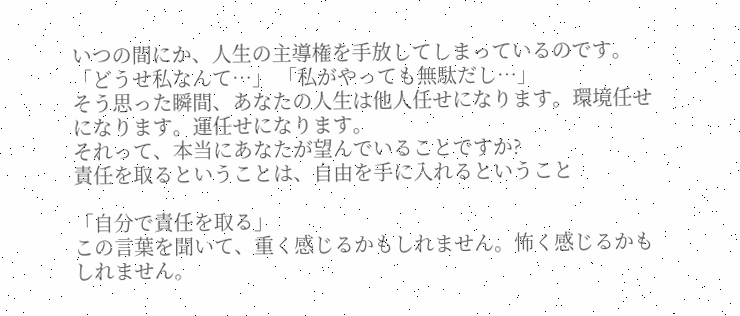いつの間にか、人生の主導権を手放してしまっているのです。
「どうせ私なんて…」 「私がやっても無駄だし…」
そう思った瞬間、あなたの人生は他人任せになります。環境任せになります。運任せになります。
それって、本当にあなたが望んでいることですか?
責任を取るということは、自由を手に入れるということ

「自分で責任を取る」
この言葉を聞いて、重く感じるかもしれません。怖く感じるかもしれません。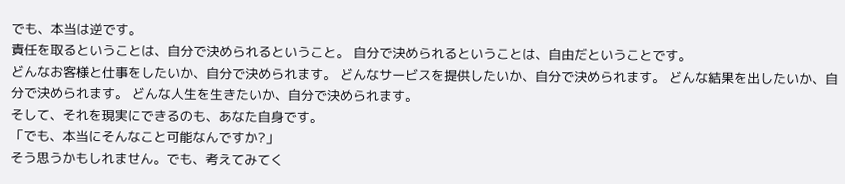でも、本当は逆です。
責任を取るということは、自分で決められるということ。 自分で決められるということは、自由だということです。
どんなお客様と仕事をしたいか、自分で決められます。 どんなサービスを提供したいか、自分で決められます。 どんな結果を出したいか、自分で決められます。 どんな人生を生きたいか、自分で決められます。
そして、それを現実にできるのも、あなた自身です。
「でも、本当にそんなこと可能なんですか?」
そう思うかもしれません。でも、考えてみてく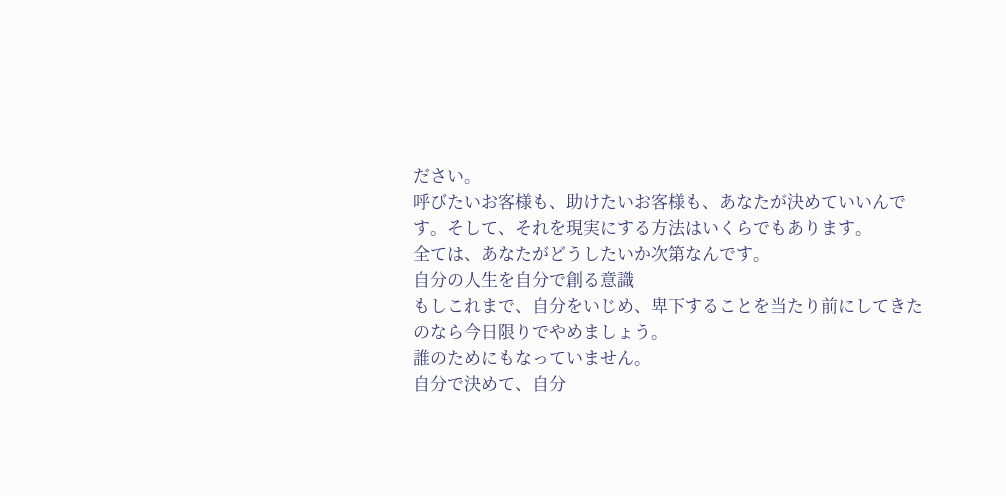ださい。
呼びたいお客様も、助けたいお客様も、あなたが決めていいんです。そして、それを現実にする方法はいくらでもあります。
全ては、あなたがどうしたいか次第なんです。
自分の人生を自分で創る意識
もしこれまで、自分をいじめ、卑下することを当たり前にしてきたのなら今日限りでやめましょう。
誰のためにもなっていません。
自分で決めて、自分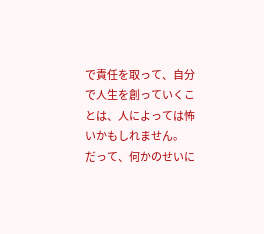で責任を取って、自分で人生を創っていくことは、人によっては怖いかもしれません。
だって、何かのせいに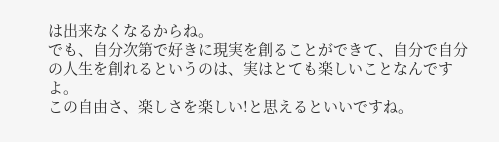は出来なくなるからね。
でも、自分次第で好きに現実を創ることができて、自分で自分の人生を創れるというのは、実はとても楽しいことなんですよ。
この自由さ、楽しさを楽しい!と思えるといいですね。